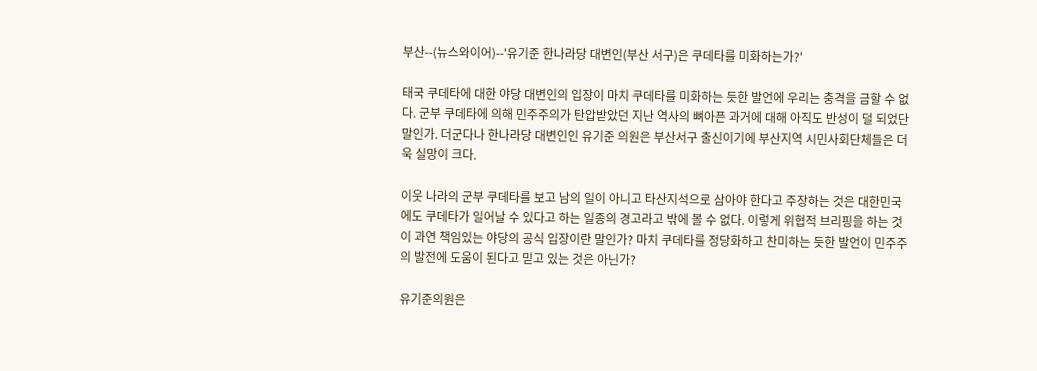부산--(뉴스와이어)--'유기준 한나라당 대변인(부산 서구)은 쿠데타를 미화하는가?'

태국 쿠데타에 대한 야당 대변인의 입장이 마치 쿠데타를 미화하는 듯한 발언에 우리는 충격을 금할 수 없다. 군부 쿠데타에 의해 민주주의가 탄압받았던 지난 역사의 뼈아픈 과거에 대해 아직도 반성이 덜 되었단 말인가. 더군다나 한나라당 대변인인 유기준 의원은 부산서구 출신이기에 부산지역 시민사회단체들은 더욱 실망이 크다.

이웃 나라의 군부 쿠데타를 보고 남의 일이 아니고 타산지석으로 삼아야 한다고 주장하는 것은 대한민국에도 쿠데타가 일어날 수 있다고 하는 일종의 경고라고 밖에 볼 수 없다. 이렇게 위협적 브리핑을 하는 것이 과연 책임있는 야당의 공식 입장이란 말인가? 마치 쿠데타를 정당화하고 찬미하는 듯한 발언이 민주주의 발전에 도움이 된다고 믿고 있는 것은 아닌가?

유기준의원은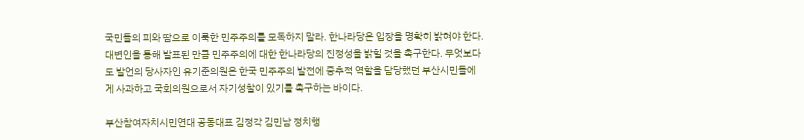국민들의 피와 땀으로 이룩한 민주주의를 모독하지 말라. 한나라당은 입장을 명확히 밝혀야 한다. 대변인을 통해 발표된 만큼 민주주의에 대한 한나라당의 진정성을 밝힐 것을 촉구한다. 무엇보다도 발언의 당사자인 유기준의원은 한국 민주주의 발전에 중추적 역할을 담당했던 부산시민들에게 사과하고 국회의원으로서 자기성찰이 있기를 촉구하는 바이다.

부산참여자치시민연대 공동대표 김정각 김민남 정치행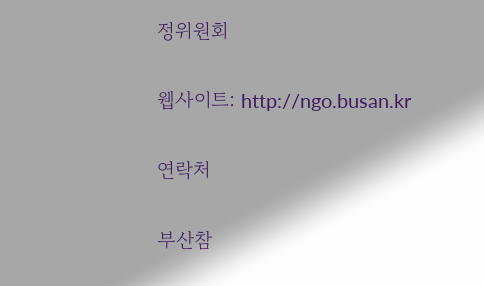정위원회

웹사이트: http://ngo.busan.kr

연락처

부산참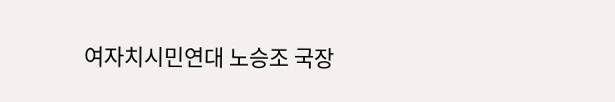여자치시민연대 노승조 국장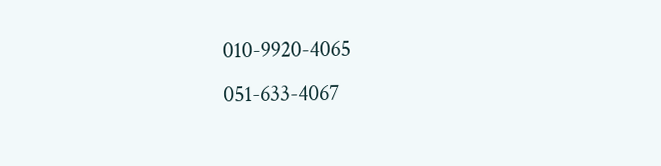010-9920-4065
051-633-4067